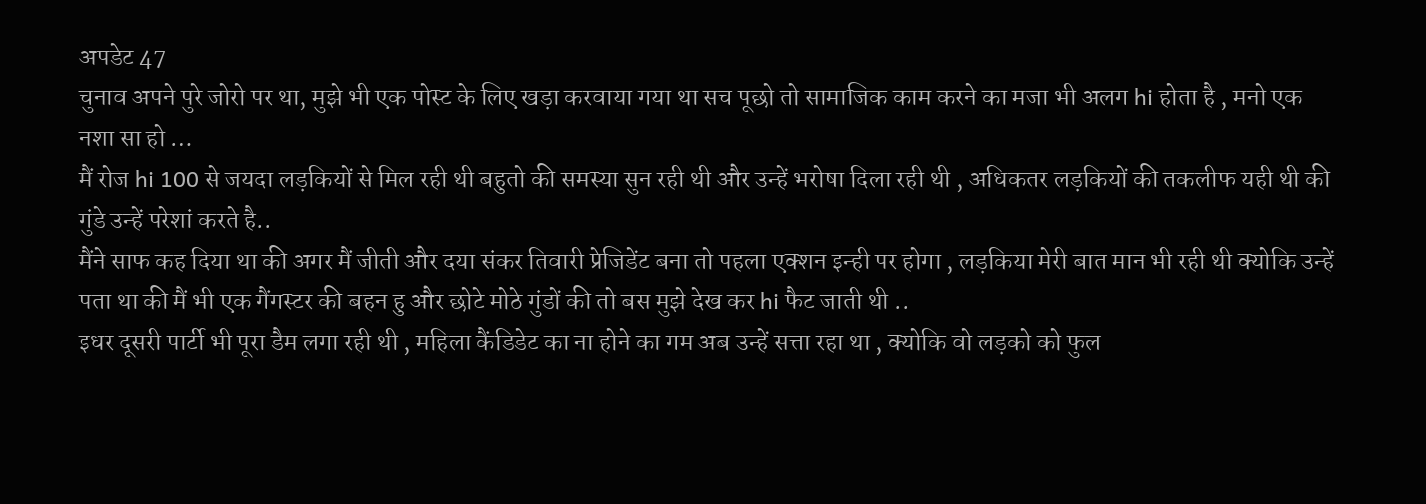अपडेट 47
चुनाव अपने पुरे जोरो पर था, मुझे भी एक पोस्ट के लिए खड़ा करवाया गया था सच पूछो तो सामाजिक काम करने का मजा भी अलग hi होता है , मनो एक नशा सा हो …
मैं रोज hi 100 से जयदा लड़कियों से मिल रही थी बहुतो की समस्या सुन रही थी और उन्हें भरोषा दिला रही थी , अधिकतर लड़कियों की तकलीफ यही थी की गुंडे उन्हें परेशां करते है..
मैंने साफ कह दिया था की अगर मैं जीती और दया संकर तिवारी प्रेजिडेंट बना तो पहला एक्शन इन्ही पर होगा , लड़किया मेरी बात मान भी रही थी क्योकि उन्हें पता था की मैं भी एक गैंगस्टर की बहन हु और छोटे मोठे गुंडों की तो बस मुझे देख कर hi फैट जाती थी ..
इधर दूसरी पार्टी भी पूरा डैम लगा रही थी , महिला कैंडिडेट का ना होने का गम अब उन्हें सत्ता रहा था , क्योकि वो लड़को को फुल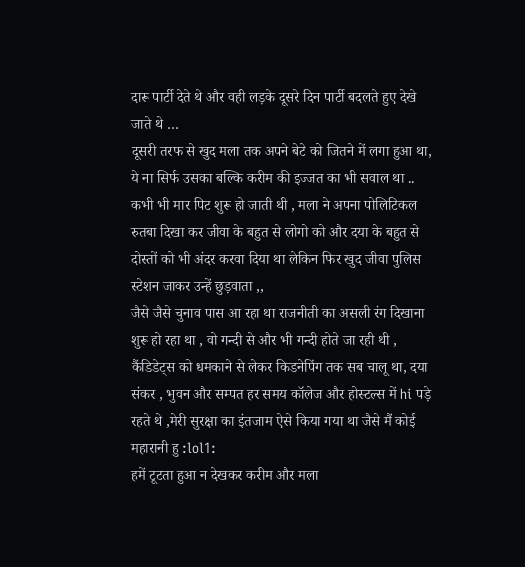दारू पार्टी देते थे और वही लड़के दूसरे दिन पार्टी बदलते हुए देखे जाते थे …
दूसरी तरफ से खुद मला तक अपने बेटे को जितने में लगा हुआ था, ये ना सिर्फ उसका बल्कि करीम की इज्जत का भी सवाल था ..
कभी भी मार पिट शुरू हो जाती थी , मला ने अपना पोलिटिकल रुतबा दिखा कर जीवा के बहुत से लोगो को और दया के बहुत से दोस्तों को भी अंदर करवा दिया था लेकिन फिर खुद जीवा पुलिस स्टेशन जाकर उन्हें छुड़वाता ,,
जैसे जैसे चुनाव पास आ रहा था राजनीती का असली रंग दिखाना शुरू हो रहा था , वो गन्दी से और भी गन्दी होते जा रही थी , कैंडिडेट्स को धमकाने से लेकर किडनेपिंग तक सब चालू था, दया संकर , भुवन और सम्पत हर समय कॉलेज और होस्टल्स में hi पड़े रहते थे ,मेरी सुरक्षा का इंतजाम ऐसे किया गया था जैसे मैं कोई महारानी हु :lol1:
हमें टूटता हुआ न देखकर करीम और मला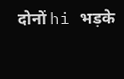दोनों hi भड़के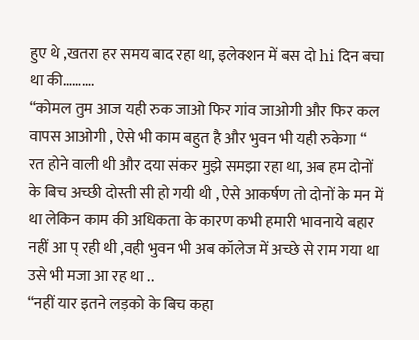हुए थे ,खतरा हर समय बाद रहा था, इलेक्शन में बस दो hi दिन बचा था की……….
“कोमल तुम आज यही रुक जाओ फिर गांव जाओगी और फिर कल वापस आओगी , ऐसे भी काम बहुत है और भुवन भी यही रुकेगा “
रत होने वाली थी और दया संकर मुझे समझा रहा था, अब हम दोनों के बिच अच्छी दोस्ती सी हो गयी थी , ऐसे आकर्षण तो दोनों के मन में था लेकिन काम की अधिकता के कारण कभी हमारी भावनाये बहार नहीं आ प् रही थी ,वही भुवन भी अब कॉलेज में अच्छे से राम गया था उसे भी मजा आ रह था ..
“नहीं यार इतने लड़को के बिच कहा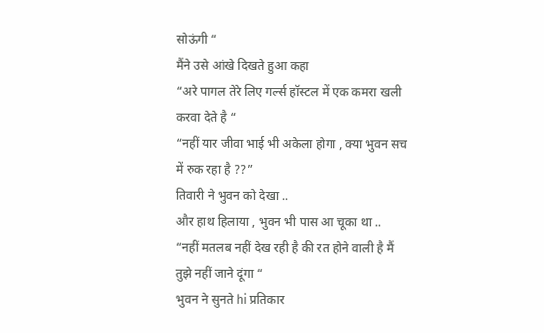सोऊंगी “
मैंने उसे आंखे दिखते हुआ कहा
“अरे पागल तेरे लिए गर्ल्स हॉस्टल में एक कमरा खली करवा देते है “
“नहीं यार जीवा भाई भी अकेला होगा , क्या भुवन सच में रुक रहा है ??”
तिवारी ने भुवन को देखा ..
और हाथ हिलाया , भुवन भी पास आ चूका था ..
“नहीं मतलब नहीं देख रही है की रत होने वाली है मैं तुझे नहीं जाने दूंगा “
भुवन ने सुनते hi प्रतिकार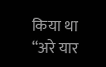किया था
“अरे यार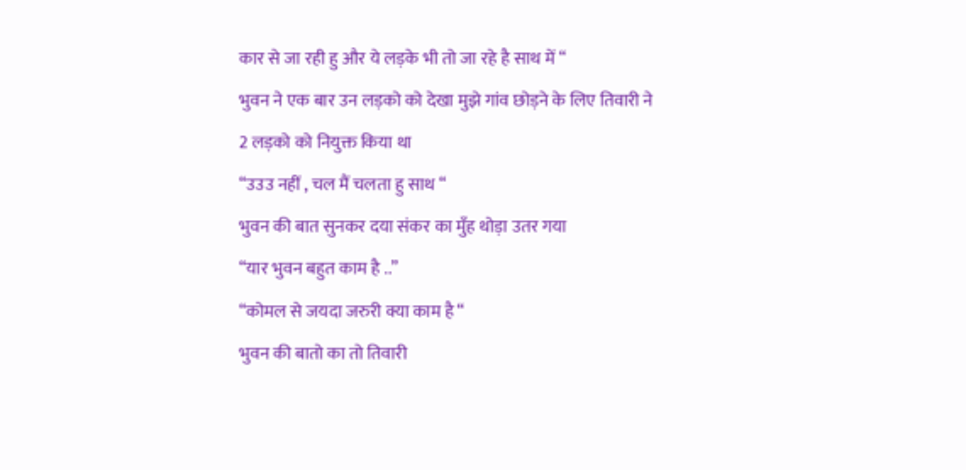कार से जा रही हु और ये लड़के भी तो जा रहे है साथ में “
भुवन ने एक बार उन लड़को को देखा मुझे गांव छोड़ने के लिए तिवारी ने 2 लड़को को नियुक्त किया था
“उउउ नहीं , चल मैं चलता हु साथ “
भुवन की बात सुनकर दया संकर का मुँह थोड़ा उतर गया
“यार भुवन बहुत काम है ..”
“कोमल से जयदा जरुरी क्या काम है “
भुवन की बातो का तो तिवारी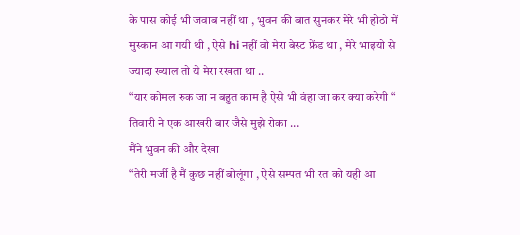के पास कोई भी जवाब नहीं था , भुवन की बात सुनकर मेरे भी होठो में मुस्कान आ गयी थी , ऐसे hi नहीं वो मेरा बेस्ट फ्रेंड था , मेरे भाइयो से ज्यादा ख्याल तो ये मेरा रखता था ..
“यार कोमल रुक जा न बहुत काम है ऐसे भी वंहा जा कर क्या करेगी “ तिवारी ने एक आखरी बार जैसे मुझे रोका …
मैंने भुवन की और देखा
“तेरी मर्जी है मैं कुछ नहीं बोलूंगा , ऐसे सम्पत भी रत को यही आ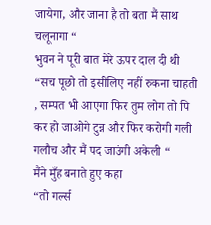जायेगा, और जाना है तो बता मैं साथ चलूनागा “
भुवन ने पूरी बात मेरे ऊपर दाल दी थी
“सच पूछो तो इसीलिए नहीं रुकना चाहती , सम्पत भी आएगा फिर तुम लोग तो पि कर हो जाओगे टुन्न और फिर करोगी गली गलौच और मैं पद जाउंगी अकेली “
मैंने मुँह बनाते हुए कहा
“तो गर्ल्स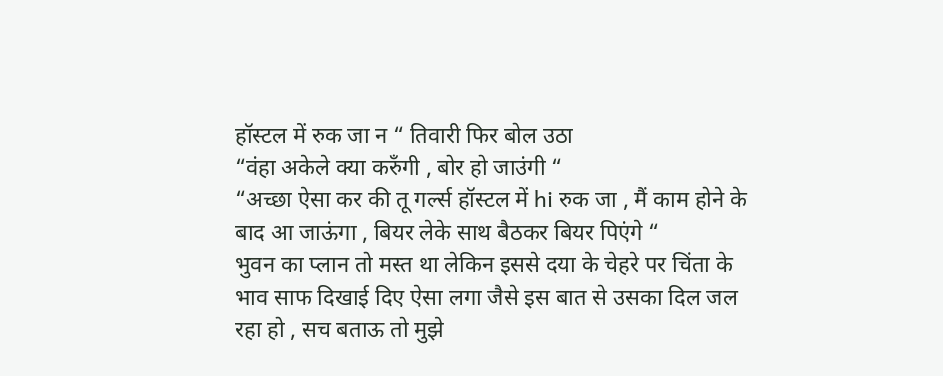हॉस्टल में रुक जा न “ तिवारी फिर बोल उठा
“वंहा अकेले क्या करुँगी , बोर हो जाउंगी “
“अच्छा ऐसा कर की तू गर्ल्स हॉस्टल में hi रुक जा , मैं काम होने के बाद आ जाऊंगा , बियर लेके साथ बैठकर बियर पिएंगे “
भुवन का प्लान तो मस्त था लेकिन इससे दया के चेहरे पर चिंता के भाव साफ दिखाई दिए ऐसा लगा जैसे इस बात से उसका दिल जल रहा हो , सच बताऊ तो मुझे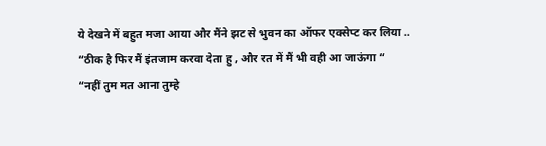ये देखने में बहुत मजा आया और मैंने झट से भुवन का ऑफर एक्सेप्ट कर लिया ..
“ठीक है फिर मैं इंतजाम करवा देता हु , और रत में मैं भी वही आ जाऊंगा “
“नहीं तुम मत आना तुम्हे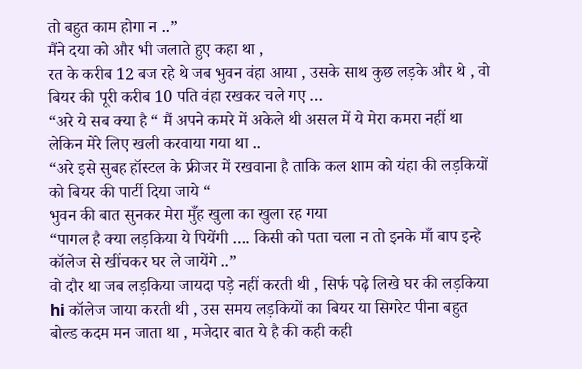तो बहुत काम होगा न ..”
मैंने दया को और भी जलाते हुए कहा था ,
रत के करीब 12 बज रहे थे जब भुवन वंहा आया , उसके साथ कुछ लड़के और थे , वो बियर की पूरी करीब 10 पति वंहा रखकर चले गए …
“अरे ये सब क्या है “ मैं अपने कमरे में अकेले थी असल में ये मेरा कमरा नहीं था लेकिन मेरे लिए खली करवाया गया था ..
“अरे इसे सुबह हॉस्टल के फ्रीजर में रखवाना है ताकि कल शाम को यंहा की लड़कियों को बियर की पार्टी दिया जाये “
भुवन की बात सुनकर मेरा मुँह खुला का खुला रह गया
“पागल है क्या लड़किया ये पियेंगी …. किसी को पता चला न तो इनके माँ बाप इन्हे कॉलेज से खींचकर घर ले जायेंगे ..”
वो दौर था जब लड़किया जायदा पड़े नहीं करती थी , सिर्फ पढ़े लिखे घर की लड़किया hi कॉलेज जाया करती थी , उस समय लड़कियों का बियर या सिगरेट पीना बहुत बोल्ड कदम मन जाता था , मजेदार बात ये है की कही कही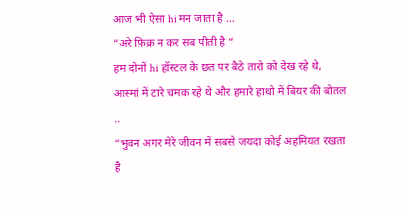आज भी ऐसा hi मन जाता है …
“अरे फ़िक्र न कर सब पीती है “
हम दोनों hi हॉस्टल के छत पर बैठे तारो को देख रहे थे, आस्मां में टारे चमक रहे थे और हमारे हाथो में बियर की बोतल ..
“भुवन अगर मेरे जीवन में सबसे जयदा कोई अहमियत रखता है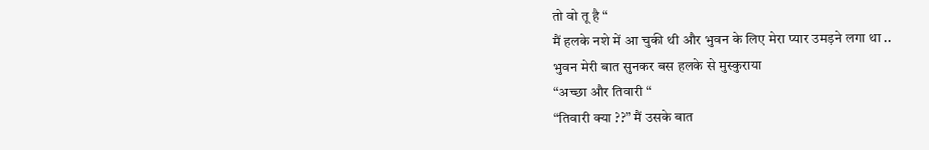तो वो तू है “
मैं हलके नशे में आ चुकी थी और भुवन के लिए मेरा प्यार उमड़ने लगा था ..
भुवन मेरी बात सुनकर बस हलके से मुस्कुराया
“अच्छा और तिवारी “
“तिवारी क्या ??” मैं उसके बात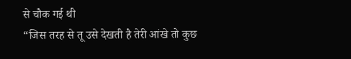से चौक गई थी
“जिस तरह से तू उसे देखती है तेरी आंखे तो कुछ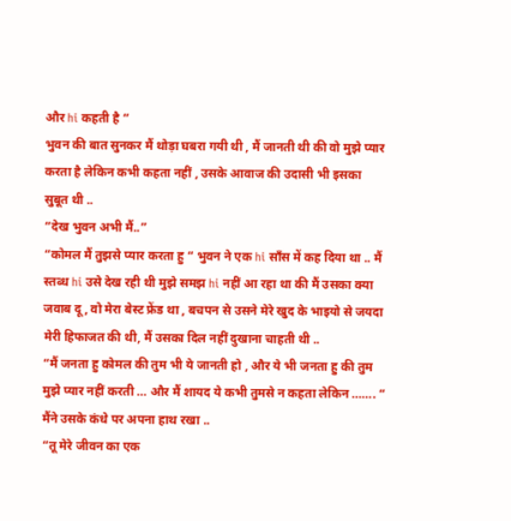और hi कहती है “
भुवन की बात सुनकर मैं थोड़ा घबरा गयी थी , मैं जानती थी की वो मुझे प्यार करता है लेकिन कभी कहता नहीं , उसके आवाज की उदासी भी इसका सुबूत थी ..
“देख भुवन अभी मैं..”
“कोमल मैं तुझसे प्यार करता हु “ भुवन ने एक hi साँस में कह दिया था .. मैं स्तब्ध hi उसे देख रही थी मुझे समझ hi नहीं आ रहा था की मैं उसका क्या जवाब दू, वो मेरा बेस्ट फ्रेंड था , बचपन से उसने मेरे खुद के भाइयो से जयदा मेरी हिफाजत की थी, मैं उसका दिल नहीं दुखाना चाहती थी ..
“मैं जनता हु कोमल की तुम भी ये जानती हो , और ये भी जनता हु की तुम मुझे प्यार नहीं करती … और मैं शायद ये कभी तुमसे न कहता लेकिन ……. “
मैंने उसके कंधे पर अपना हाथ रखा ..
“तू मेरे जीवन का एक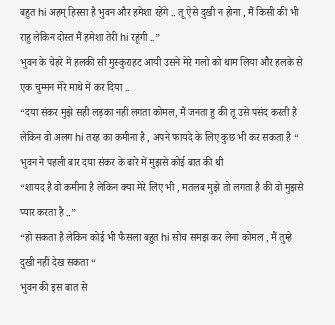बहुत hi अहम् हिस्सा है भुवन और हमेशा रहेंगे .. तू ऐसे दुखी न होना , मैं किसी की भी राहु लेकिन दोस्त मैं हमेशा तेरी hi रहूंगी ..”
भुवन के चेहरे में हलकी सी मुस्कुराहट आयी उसने मेरे गलो को थाम लिया और हलके से एक चुम्मन मेरे माथे में कर दिया ..
“दया संकर मुझे सही लड़का नहीं लगता कोमल, मैं जनता हु की तू उसे पसंद करती है लेकिन वो अलग hi तरह का कमीना है , अपने फायदे के लिए कुछ भी कर सकता है “
भुवन ने पहली बार दया संकर के बारे में मुझसे कोई बात की थी
“शायद है वो कमीना है लेकिन क्या मेरे लिए भी , मतलब मुझे तो लगता है की वो मुझसे प्यार करता है ..”
“हो सकता है लेकिन कोई भी फैसला बहुत hi सोच समझ कर लेना कोमल , मैं तुम्हे दुखी नहीं देख सकता “
भुवन की इस बात से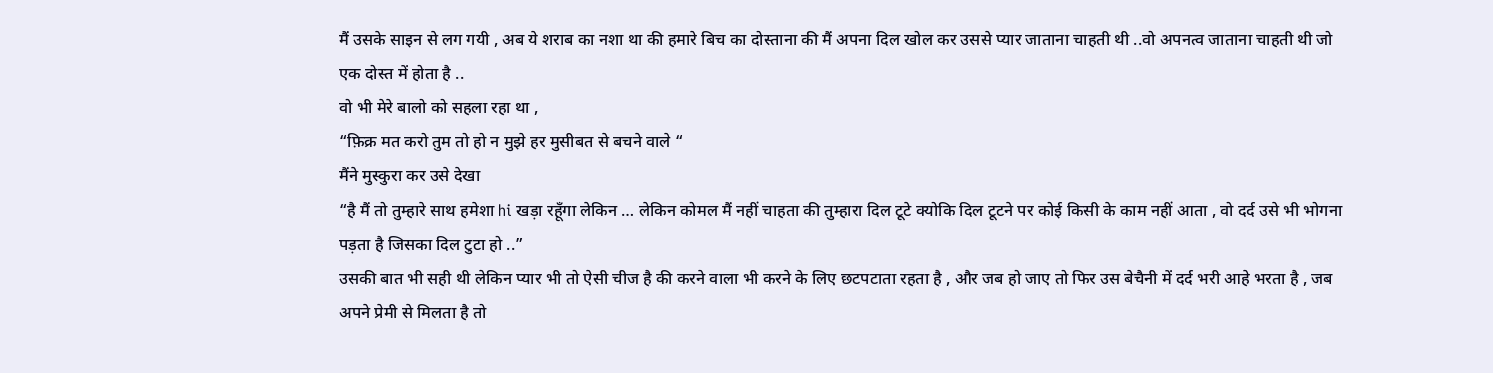मैं उसके साइन से लग गयी , अब ये शराब का नशा था की हमारे बिच का दोस्ताना की मैं अपना दिल खोल कर उससे प्यार जाताना चाहती थी ..वो अपनत्व जाताना चाहती थी जो एक दोस्त में होता है ..
वो भी मेरे बालो को सहला रहा था ,
“फ़िक्र मत करो तुम तो हो न मुझे हर मुसीबत से बचने वाले “
मैंने मुस्कुरा कर उसे देखा
“है मैं तो तुम्हारे साथ हमेशा hi खड़ा रहूँगा लेकिन … लेकिन कोमल मैं नहीं चाहता की तुम्हारा दिल टूटे क्योकि दिल टूटने पर कोई किसी के काम नहीं आता , वो दर्द उसे भी भोगना पड़ता है जिसका दिल टुटा हो ..”
उसकी बात भी सही थी लेकिन प्यार भी तो ऐसी चीज है की करने वाला भी करने के लिए छटपटाता रहता है , और जब हो जाए तो फिर उस बेचैनी में दर्द भरी आहे भरता है , जब अपने प्रेमी से मिलता है तो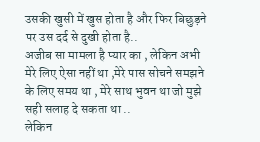उसकी खुसी में खुस होता है और फिर बिछुड़ने पर उस दर्द से दुखी होता है..
अजीब सा मामला है प्यार का , लेकिन अभी मेरे लिए ऐसा नहीं था ,मेरे पास सोचने समझने के लिए समय था , मेरे साथ भुवन था जो मुझे सही सलाह दे सकता था ..
लेकिन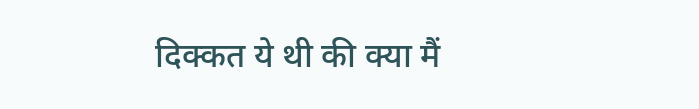दिक्कत ये थी की क्या मैं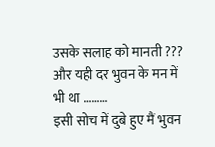उसके सलाह को मानती ???
और यही दर भुवन के मन में भी था ………
इसी सोच में दुबे हुए मैं भुवन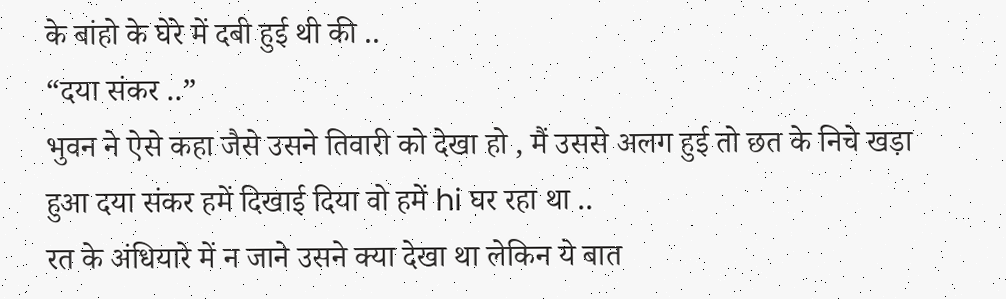के बांहो के घेरे में दबी हुई थी की ..
“दया संकर ..”
भुवन ने ऐसे कहा जैसे उसने तिवारी को देखा हो , मैं उससे अलग हुई तो छत के निचे खड़ा हुआ दया संकर हमें दिखाई दिया वो हमें hi घर रहा था ..
रत के अंधियारे में न जाने उसने क्या देखा था लेकिन ये बात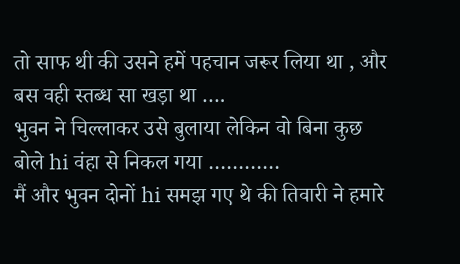तो साफ थी की उसने हमें पहचान जरूर लिया था , और बस वही स्तब्ध सा खड़ा था ….
भुवन ने चिल्लाकर उसे बुलाया लेकिन वो बिना कुछ बोले hi वंहा से निकल गया …………
मैं और भुवन दोनों hi समझ गए थे की तिवारी ने हमारे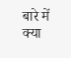बारे में क्या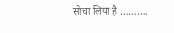सोचा लिया है ……….